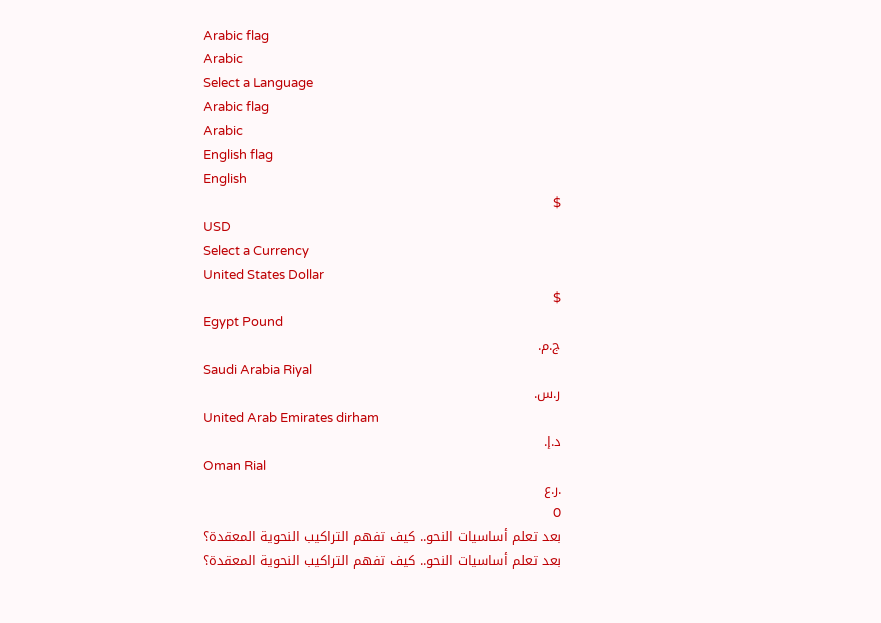Arabic flag
Arabic
Select a Language
Arabic flag
Arabic
English flag
English
$
USD
Select a Currency
United States Dollar
$
Egypt Pound
ج.م.
Saudi Arabia Riyal
ر.س.
United Arab Emirates dirham
د.إ.
Oman Rial
.ر.ع
0
بعد تعلم أساسيات النحو.. كيف تفهم التراكيب النحوية المعقدة؟
بعد تعلم أساسيات النحو.. كيف تفهم التراكيب النحوية المعقدة؟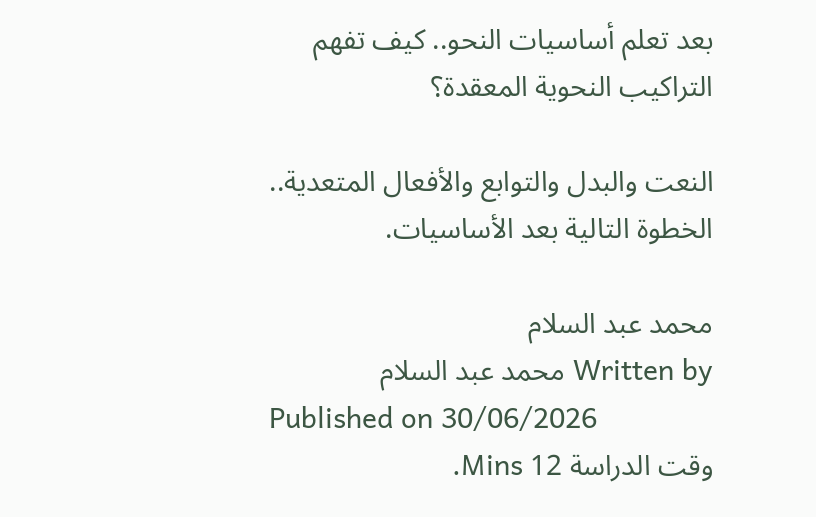بعد تعلم أساسيات النحو.. كيف تفهم التراكيب النحوية المعقدة؟

النعت والبدل والتوابع والأفعال المتعدية.. الخطوة التالية بعد الأساسيات.

محمد عبد السلام
Written by محمد عبد السلام
Published on 30/06/2026
وقت الدراسة 12 Mins.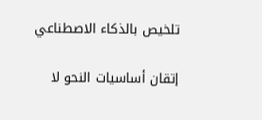تلخيص بالذكاء الاصطناعي

إتقان أساسيات النحو لا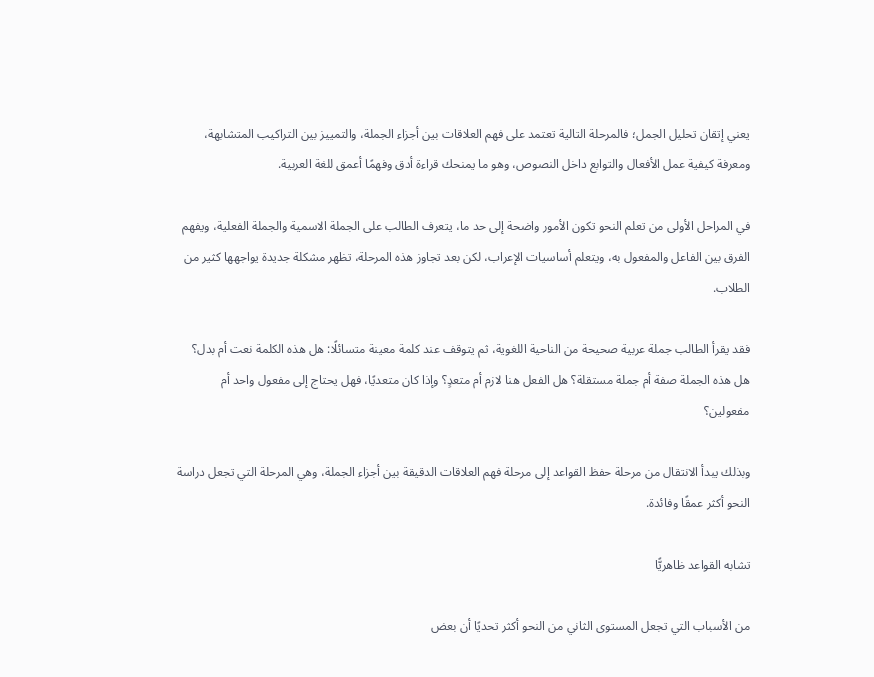يعني إتقان تحليل الجمل؛ فالمرحلة التالية تعتمد على فهم العلاقات بين أجزاء الجملة، والتمييز بين التراكيب المتشابهة، ومعرفة كيفية عمل الأفعال والتوابع داخل النصوص، وهو ما يمنحك قراءة أدق وفهمًا أعمق للغة العربية.

في المراحل الأولى من تعلم النحو تكون الأمور واضحة إلى حد ما، يتعرف الطالب على الجملة الاسمية والجملة الفعلية، ويفهم الفرق بين الفاعل والمفعول به، ويتعلم أساسيات الإعراب، لكن بعد تجاوز هذه المرحلة، تظهر مشكلة جديدة يواجهها كثير من الطلاب.

فقد يقرأ الطالب جملة عربية صحيحة من الناحية اللغوية، ثم يتوقف عند كلمة معينة متسائلًا: هل هذه الكلمة نعت أم بدل؟ هل هذه الجملة صفة أم جملة مستقلة؟ هل الفعل هنا لازم أم متعدٍ؟ وإذا كان متعديًا، فهل يحتاج إلى مفعول واحد أم مفعولين؟

وبذلك يبدأ الانتقال من مرحلة حفظ القواعد إلى مرحلة فهم العلاقات الدقيقة بين أجزاء الجملة، وهي المرحلة التي تجعل دراسة النحو أكثر عمقًا وفائدة.

تشابه القواعد ظاهريًّا

من الأسباب التي تجعل المستوى الثاني من النحو أكثر تحديًا أن بعض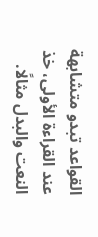القواعد تبدو متشابهة عند القراءة الأولى، خذ النعت والبدل مثالًا.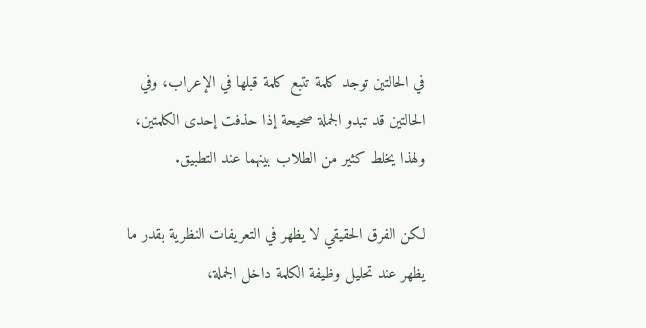في الحالتين توجد كلمة تتبع كلمة قبلها في الإعراب، وفي الحالتين قد تبدو الجملة صحيحة إذا حذفت إحدى الكلمتين، ولهذا يخلط كثير من الطلاب بينهما عند التطبيق.

لكن الفرق الحقيقي لا يظهر في التعريفات النظرية بقدر ما يظهر عند تحليل وظيفة الكلمة داخل الجملة،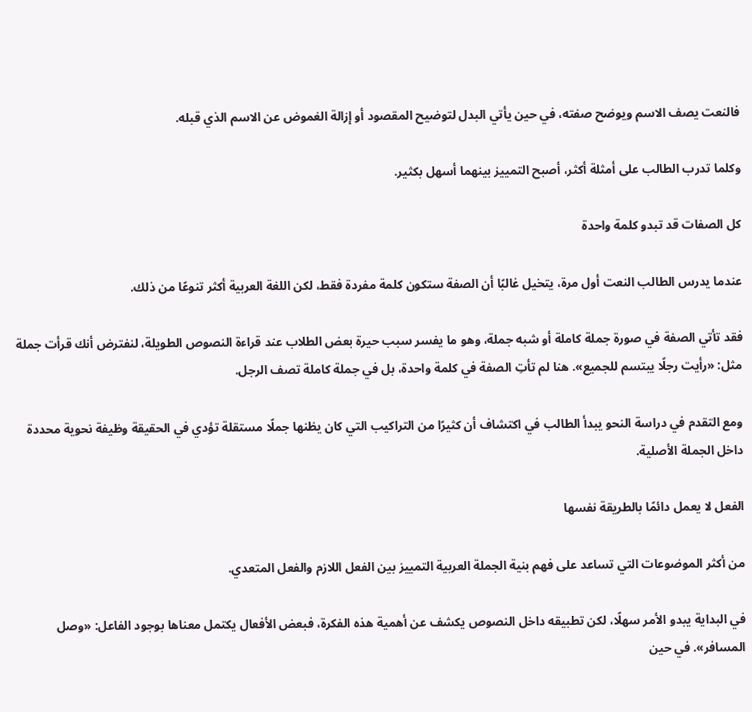فالنعت يصف الاسم ويوضح صفته، في حين يأتي البدل لتوضيح المقصود أو إزالة الغموض عن الاسم الذي قبله.

وكلما تدرب الطالب على أمثلة أكثر، أصبح التمييز بينهما أسهل بكثير.

كل الصفات قد تبدو كلمة واحدة

عندما يدرس الطالب النعت أول مرة، يتخيل غالبًا أن الصفة ستكون كلمة مفردة فقط، لكن اللغة العربية أكثر تنوعًا من ذلك.

فقد تأتي الصفة في صورة جملة كاملة أو شبه جملة، وهو ما يفسر سبب حيرة بعض الطلاب عند قراءة النصوص الطويلة، لنفترض أنك قرأت جملة مثل: «رأيت رجلًا يبتسم للجميع». هنا لم تأتِ الصفة في كلمة واحدة، بل في جملة كاملة تصف الرجل.

ومع التقدم في دراسة النحو يبدأ الطالب في اكتشاف أن كثيرًا من التراكيب التي كان يظنها جملًا مستقلة تؤدي في الحقيقة وظيفة نحوية محددة داخل الجملة الأصلية.

الفعل لا يعمل دائمًا بالطريقة نفسها

من أكثر الموضوعات التي تساعد على فهم بنية الجملة العربية التمييز بين الفعل اللازم والفعل المتعدي.

في البداية يبدو الأمر سهلًا، لكن تطبيقه داخل النصوص يكشف عن أهمية هذه الفكرة، فبعض الأفعال يكتمل معناها بوجود الفاعل: «وصل المسافر». في حين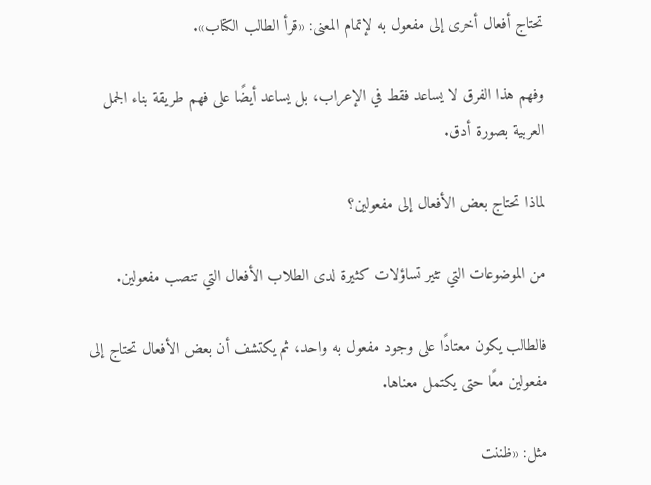تحتاج أفعال أخرى إلى مفعول به لإتمام المعنى: «قرأ الطالب الكتاب».

وفهم هذا الفرق لا يساعد فقط في الإعراب، بل يساعد أيضًا على فهم طريقة بناء الجمل العربية بصورة أدق.

لماذا تحتاج بعض الأفعال إلى مفعولين؟

من الموضوعات التي تثير تساؤلات كثيرة لدى الطلاب الأفعال التي تنصب مفعولين.

فالطالب يكون معتادًا على وجود مفعول به واحد، ثم يكتشف أن بعض الأفعال تحتاج إلى مفعولين معًا حتى يكتمل معناها.

مثل: «ظننت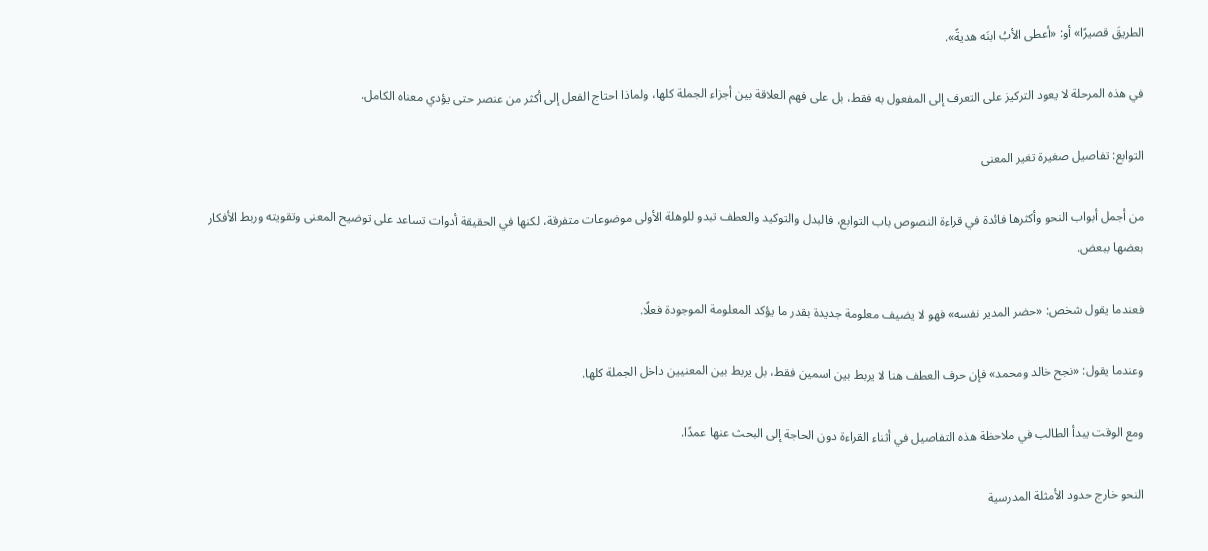الطريقَ قصيرًا» أو: «أعطى الأبُ ابنَه هديةً».

في هذه المرحلة لا يعود التركيز على التعرف إلى المفعول به فقط، بل على فهم العلاقة بين أجزاء الجملة كلها، ولماذا احتاج الفعل إلى أكثر من عنصر حتى يؤدي معناه الكامل.

التوابع: تفاصيل صغيرة تغير المعنى

من أجمل أبواب النحو وأكثرها فائدة في قراءة النصوص باب التوابع، فالبدل والتوكيد والعطف تبدو للوهلة الأولى موضوعات متفرقة، لكنها في الحقيقة أدوات تساعد على توضيح المعنى وتقويته وربط الأفكار بعضها ببعض.

فعندما يقول شخص: «حضر المدير نفسه» فهو لا يضيف معلومة جديدة بقدر ما يؤكد المعلومة الموجودة فعلًا.

وعندما يقول: «نجح خالد ومحمد» فإن حرف العطف هنا لا يربط بين اسمين فقط، بل يربط بين المعنيين داخل الجملة كلها.

ومع الوقت يبدأ الطالب في ملاحظة هذه التفاصيل في أثناء القراءة دون الحاجة إلى البحث عنها عمدًا.

النحو خارج حدود الأمثلة المدرسية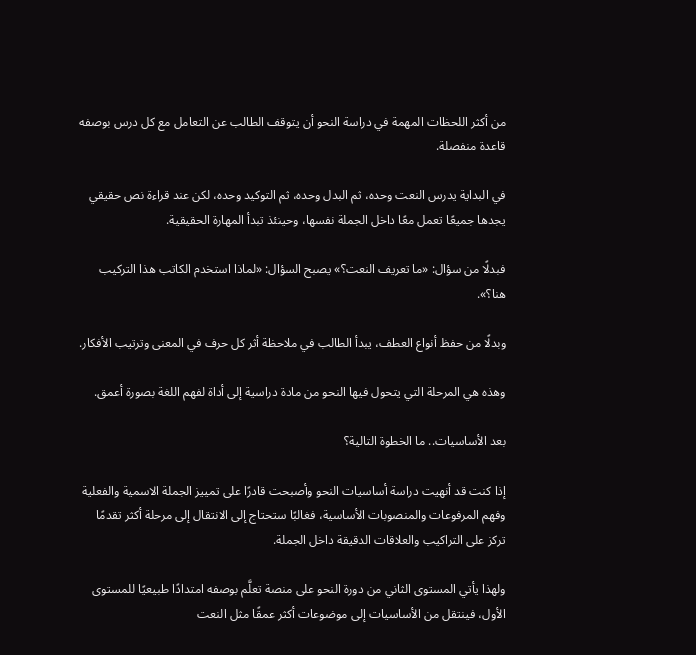من أكثر اللحظات المهمة في دراسة النحو أن يتوقف الطالب عن التعامل مع كل درس بوصفه قاعدة منفصلة.

في البداية يدرس النعت وحده، ثم البدل وحده، ثم التوكيد وحده، لكن عند قراءة نص حقيقي يجدها جميعًا تعمل معًا داخل الجملة نفسها، وحينئذ تبدأ المهارة الحقيقية.

فبدلًا من سؤال: «ما تعريف النعت؟» يصبح السؤال: «لماذا استخدم الكاتب هذا التركيب هنا؟».

وبدلًا من حفظ أنواع العطف، يبدأ الطالب في ملاحظة أثر كل حرف في المعنى وترتيب الأفكار.

وهذه هي المرحلة التي يتحول فيها النحو من مادة دراسية إلى أداة لفهم اللغة بصورة أعمق.

بعد الأساسيات.. ما الخطوة التالية؟

إذا كنت قد أنهيت دراسة أساسيات النحو وأصبحت قادرًا على تمييز الجملة الاسمية والفعلية وفهم المرفوعات والمنصوبات الأساسية، فغالبًا ستحتاج إلى الانتقال إلى مرحلة أكثر تقدمًا تركز على التراكيب والعلاقات الدقيقة داخل الجملة.

ولهذا يأتي المستوى الثاني من دورة النحو على منصة تعلَّم بوصفه امتدادًا طبيعيًا للمستوى الأول، فينتقل من الأساسيات إلى موضوعات أكثر عمقًا مثل النعت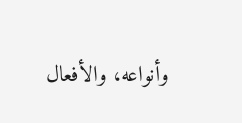وأنواعه، والأفعال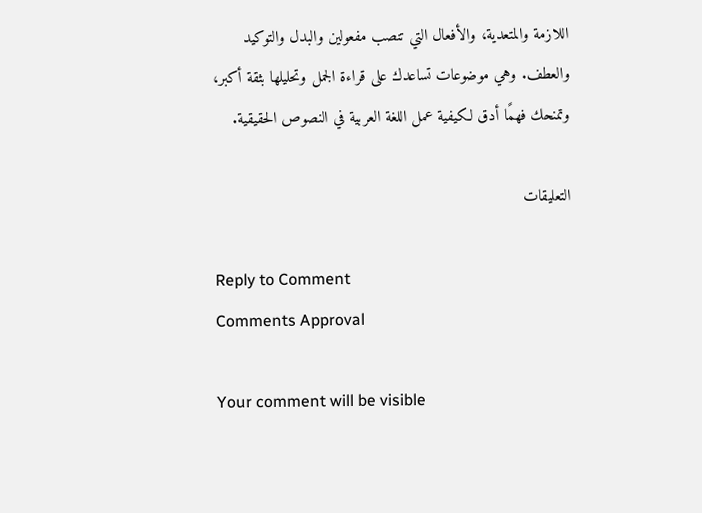اللازمة والمتعدية، والأفعال التي تنصب مفعولين والبدل والتوكيد والعطف. وهي موضوعات تساعدك على قراءة الجمل وتحليلها بثقة أكبر، وتمنحك فهمًا أدق لكيفية عمل اللغة العربية في النصوص الحقيقية.

التعليقات

Reply to Comment
Comments Approval

Your comment will be visible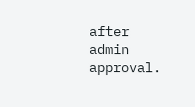after admin approval.